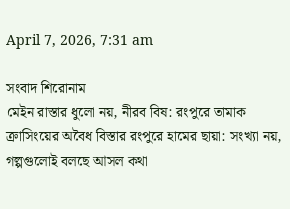April 7, 2026, 7:31 am

সংবাদ শিরোনাম
মেইন রাস্তার ধুলো নয়, নীরব বিষ: রংপুরে তামাক ক্রাসিংয়ের অবৈধ বিস্তার রংপুরে হামের ছায়া: সংখ্যা নয়, গল্পগুলোই বলছে আসল কথা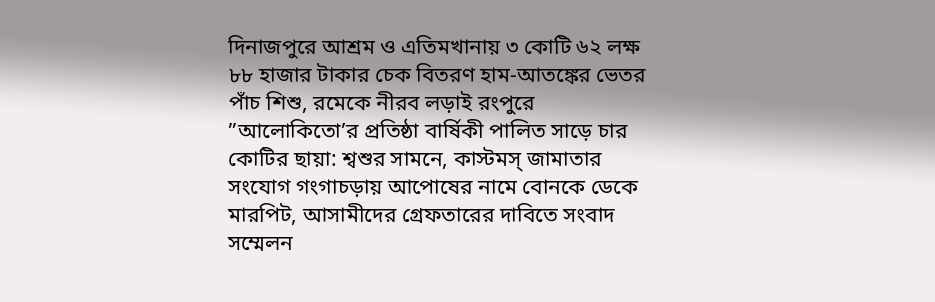দিনাজপুরে আশ্রম ও এতিমখানায় ৩ কোটি ৬২ লক্ষ ৮৮ হাজার টাকার চেক বিতরণ হাম-আতঙ্কের ভেতর পাঁচ শিশু, রমেকে নীরব লড়াই রংপুরে ”আলোকিতো’র প্রতিষ্ঠা বার্ষিকী পালিত সাড়ে চার কোটির ছায়া: শ্বশুর সামনে, কাস্টমস্ জামাতার সংযোগ গংগাচড়ায় আপোষের নামে বোনকে ডেকে মারপিট, আসামীদের গ্রেফতারের দাবিতে সংবাদ সম্মেলন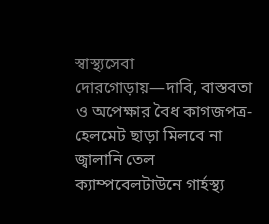স্বাস্থ্যসেবা দোরগোড়ায়—দাবি, বাস্তবতা ও অপেক্ষার বৈধ কাগজপত্র-হেলমেট ছাড়া মিলবে না জ্বালানি তেল ক্যাম্পবেলটাউনে গার্হস্থ্য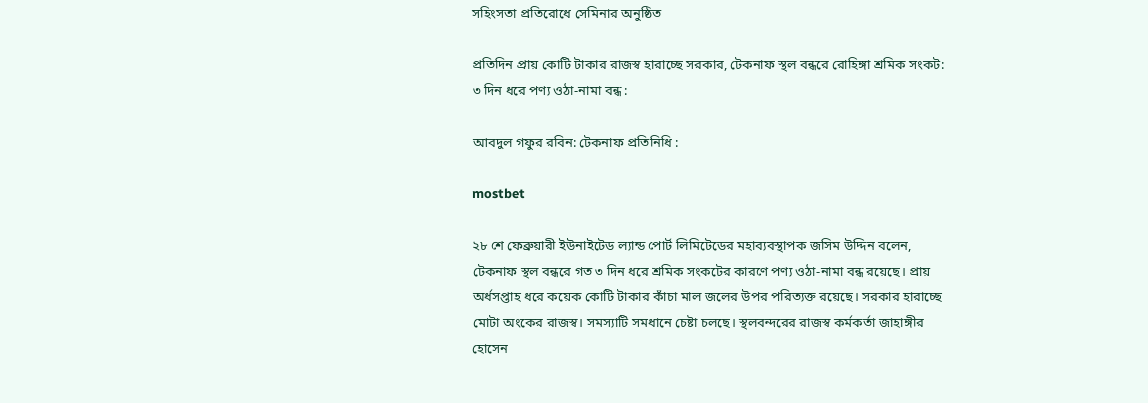সহিংসতা প্রতিরোধে সেমিনার অনুষ্ঠিত

প্রতিদিন প্রায় কোটি টাকার রাজস্ব হারাচ্ছে সরকার, টেকনাফ স্থল বন্ধরে রোহিঙ্গা শ্রমিক সংকট: ৩ দিন ধরে পণ্য ওঠা-নামা বন্ধ :

আবদুল গফুর রবিন: টেকনাফ প্রতিনিধি :

mostbet

২৮ শে ফেব্রুয়ারী ইউনাইটেড ল্যান্ড পোর্ট লিমিটেডের মহাব্যবস্থাপক জসিম উদ্দিন বলেন, টেকনাফ স্থল বন্ধরে গত ৩ দিন ধরে শ্রমিক সংকটের কারণে পণ্য ওঠা-নামা বন্ধ রয়েছে। প্রায় অর্ধসপ্তাহ ধরে কয়েক কোটি টাকার কাঁচা মাল জলের উপর পরিত্যক্ত রয়েছে। সরকার হারাচ্ছে মোটা অংকের রাজস্ব। সমস্যাটি সমধানে চেষ্টা চলছে। স্থলবন্দরের রাজস্ব কর্মকর্তা জাহাঙ্গীর হোসেন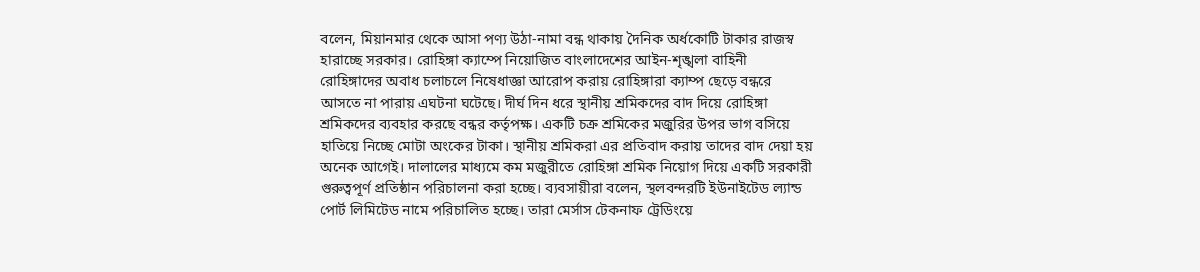বলেন, মিয়ানমার থেকে আসা পণ্য উঠা-নামা বন্ধ থাকায় দৈনিক অর্ধকোটি টাকার রাজস্ব হারাচ্ছে সরকার। রোহিঙ্গা ক্যাম্পে নিয়োজিত বাংলাদেশের আইন-শৃঙ্খলা বাহিনী রোহিঙ্গাদের অবাধ চলাচলে নিষেধাজ্ঞা আরোপ করায় রোহিঙ্গারা ক্যাম্প ছেড়ে বন্ধরে আসতে না পারায় এঘটনা ঘটেছে। দীর্ঘ দিন ধরে স্থানীয় শ্রমিকদের বাদ দিয়ে রোহিঙ্গা শ্রমিকদের ব্যবহার করছে বন্ধর কর্তৃপক্ষ। একটি চক্র শ্রমিকের মজুরির উপর ভাগ বসিয়ে হাতিয়ে নিচ্ছে মোটা অংকের টাকা। স্থানীয় শ্রমিকরা এর প্রতিবাদ করায় তাদের বাদ দেয়া হয় অনেক আগেই। দালালের মাধ্যমে কম মজুরীতে রোহিঙ্গা শ্রমিক নিয়োগ দিয়ে একটি সরকারী গুরুত্বপূর্ণ প্রতিষ্ঠান পরিচালনা করা হচ্ছে। ব্যবসায়ীরা বলেন, স্থলবন্দরটি ইউনাইটেড ল্যান্ড পোর্ট লিমিটেড নামে পরিচালিত হচ্ছে। তারা মের্সাস টেকনাফ ট্রেডিংয়ে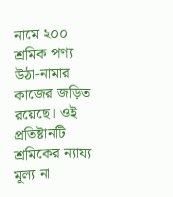নামে ২০০ শ্রমিক পণ্য উঠা-নামার কাজের জড়িত রয়েছে। ওই প্রতিষ্টানটি শ্রমিকের ন্যায্য মূল্য না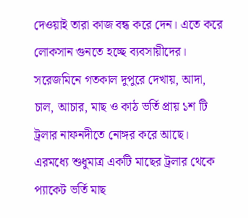দেওয়াই তারা কাজ বন্ধ করে দেন। এতে করে লোকসান গুনতে হচ্ছে ব্যবসায়ীদের। সরেজমিনে গতকাল দুপুরে দেখায়, আদা, চাল, আচার, মাছ ও কাঠ ভর্তি প্রায় ১শ টি ট্রলার নাফনদীতে নোঙ্গর করে আছে। এরমধ্যে শুধুমাত্র একটি মাছের ট্রলার থেকে প্যাকেট ভর্তি মাছ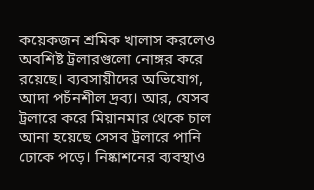কয়েকজন শ্রমিক খালাস করলেও অবশিষ্ট ট্রলারগুলো নোঙ্গর করে রয়েছে। ব্যবসায়ীদের অভিযোগ, আদা পচঁনশীল দ্রব্য। আর, যেসব ট্রলারে করে মিয়ানমার থেকে চাল আনা হয়েছে সেসব ট্রলারে পানি ঢোকে পড়ে। নিষ্কাশনের ব্যবস্থাও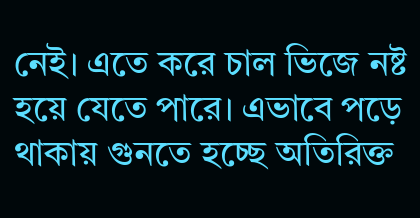নেই। এতে করে চাল ভিজে নষ্ট হয়ে যেতে পারে। এভাবে পড়ে থাকায় গুনতে হচ্ছে অতিরিক্ত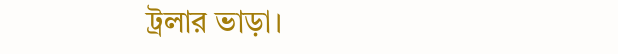ট্রলার ভাড়া।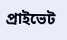প্রাইভেট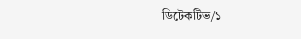ডিটেকটিভ/১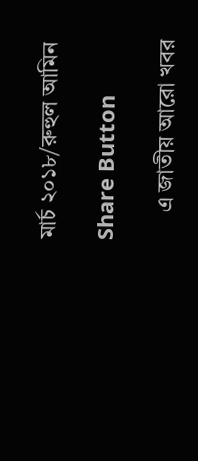মার্চ ২০১৮/রুহুল আমিন

Share Button

     এ জাতীয় আরো খবর